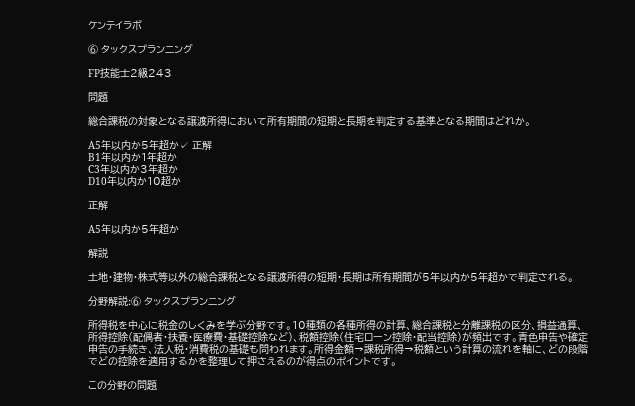ケンテイラボ

⑥ タックスプランニング

FP技能士2級243

問題

総合課税の対象となる譲渡所得において所有期間の短期と長期を判定する基準となる期間はどれか。

A5年以内か5年超か✓ 正解
B1年以内か1年超か
C3年以内か3年超か
D10年以内か10超か

正解

A5年以内か5年超か

解説

土地・建物・株式等以外の総合課税となる譲渡所得の短期・長期は所有期間が5年以内か5年超かで判定される。

分野解説:⑥ タックスプランニング

所得税を中心に税金のしくみを学ぶ分野です。10種類の各種所得の計算、総合課税と分離課税の区分、損益通算、所得控除(配偶者・扶養・医療費・基礎控除など)、税額控除(住宅ローン控除・配当控除)が頻出です。青色申告や確定申告の手続き、法人税・消費税の基礎も問われます。所得金額→課税所得→税額という計算の流れを軸に、どの段階でどの控除を適用するかを整理して押さえるのが得点のポイントです。

この分野の問題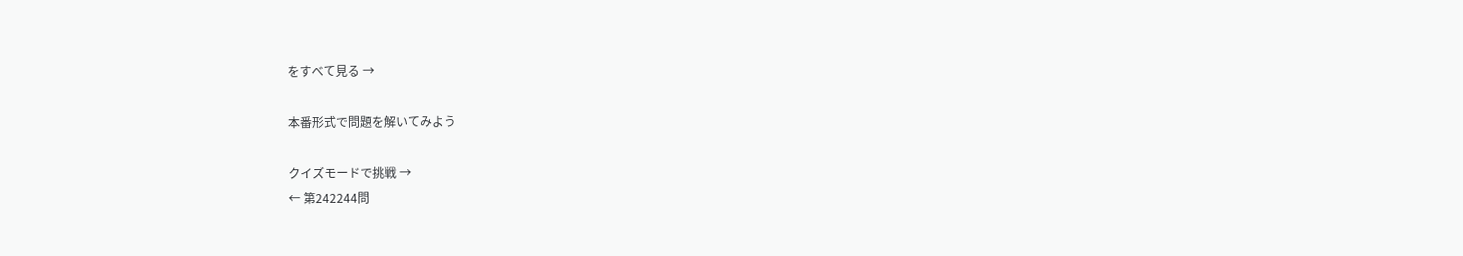をすべて見る →

本番形式で問題を解いてみよう

クイズモードで挑戦 →
← 第242244問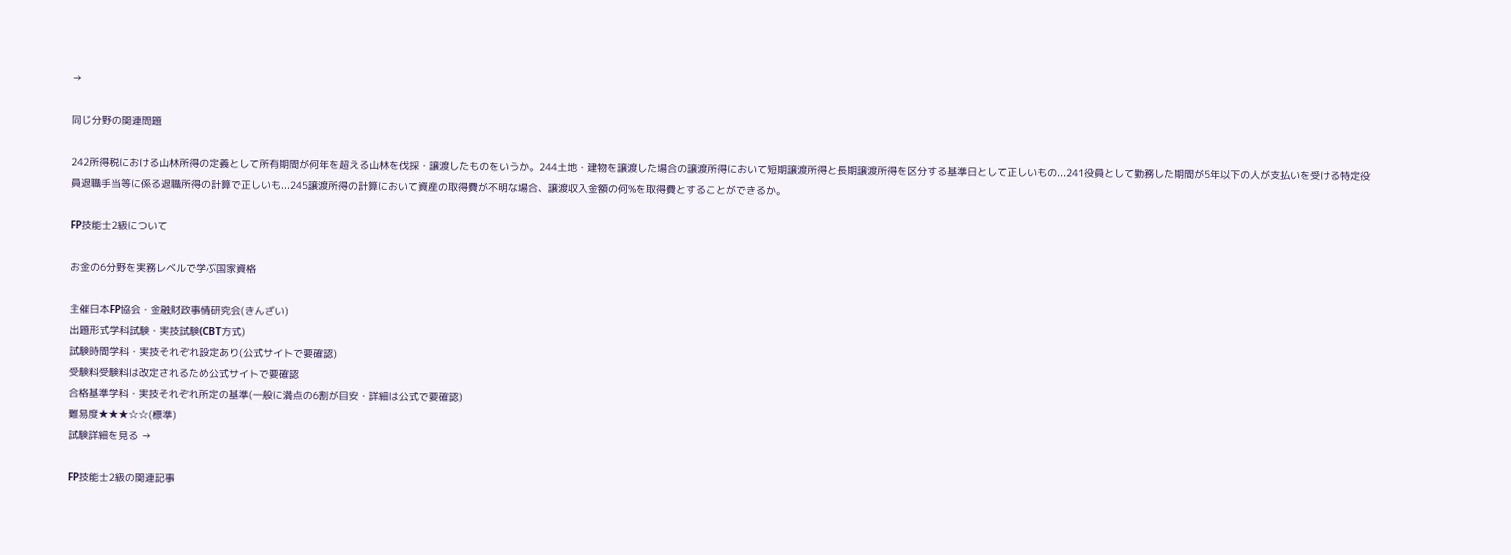→

同じ分野の関連問題

242所得税における山林所得の定義として所有期間が何年を超える山林を伐採・譲渡したものをいうか。244土地・建物を譲渡した場合の譲渡所得において短期譲渡所得と長期譲渡所得を区分する基準日として正しいもの...241役員として勤務した期間が5年以下の人が支払いを受ける特定役員退職手当等に係る退職所得の計算で正しいも...245譲渡所得の計算において資産の取得費が不明な場合、譲渡収入金額の何%を取得費とすることができるか。

FP技能士2級について

お金の6分野を実務レベルで学ぶ国家資格

主催日本FP協会・金融財政事情研究会(きんざい)
出題形式学科試験・実技試験(CBT方式)
試験時間学科・実技それぞれ設定あり(公式サイトで要確認)
受験料受験料は改定されるため公式サイトで要確認
合格基準学科・実技それぞれ所定の基準(一般に満点の6割が目安・詳細は公式で要確認)
難易度★★★☆☆(標準)
試験詳細を見る →

FP技能士2級の関連記事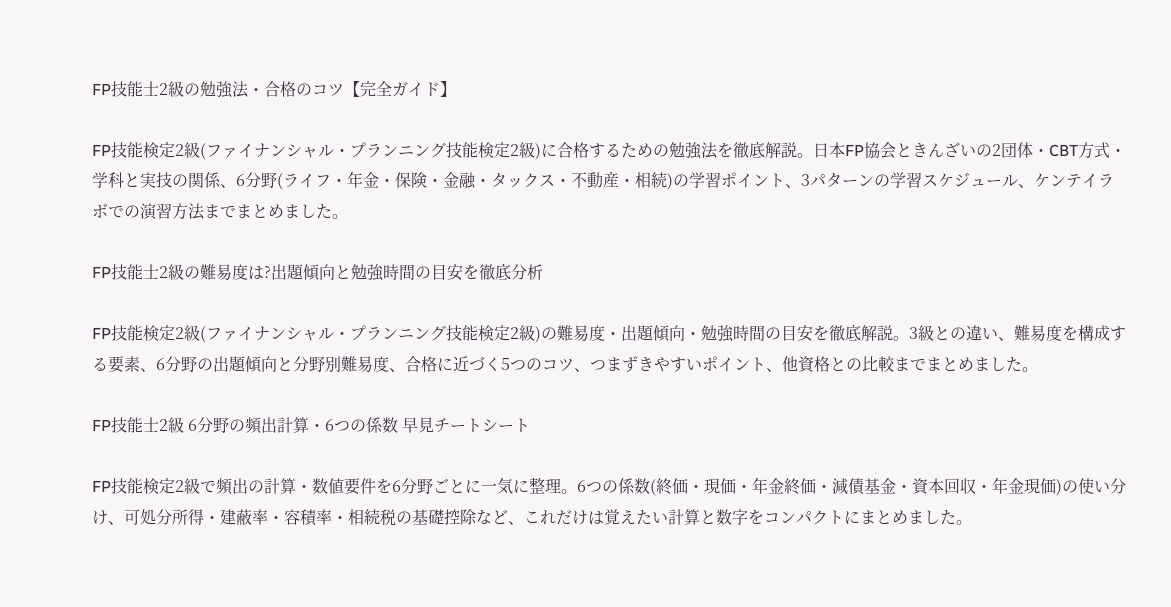FP技能士2級の勉強法・合格のコツ【完全ガイド】

FP技能検定2級(ファイナンシャル・プランニング技能検定2級)に合格するための勉強法を徹底解説。日本FP協会ときんざいの2団体・CBT方式・学科と実技の関係、6分野(ライフ・年金・保険・金融・タックス・不動産・相続)の学習ポイント、3パターンの学習スケジュール、ケンテイラボでの演習方法までまとめました。

FP技能士2級の難易度は?出題傾向と勉強時間の目安を徹底分析

FP技能検定2級(ファイナンシャル・プランニング技能検定2級)の難易度・出題傾向・勉強時間の目安を徹底解説。3級との違い、難易度を構成する要素、6分野の出題傾向と分野別難易度、合格に近づく5つのコツ、つまずきやすいポイント、他資格との比較までまとめました。

FP技能士2級 6分野の頻出計算・6つの係数 早見チートシート

FP技能検定2級で頻出の計算・数値要件を6分野ごとに一気に整理。6つの係数(終価・現価・年金終価・減債基金・資本回収・年金現価)の使い分け、可処分所得・建蔽率・容積率・相続税の基礎控除など、これだけは覚えたい計算と数字をコンパクトにまとめました。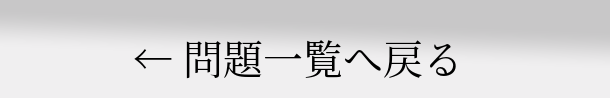← 問題一覧へ戻る